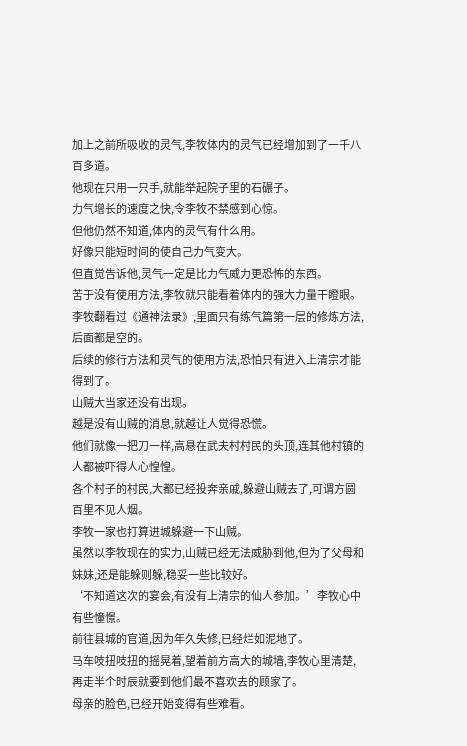加上之前所吸收的灵气,李牧体内的灵气已经增加到了一千八百多道。
他现在只用一只手,就能举起院子里的石碾子。
力气增长的速度之快,令李牧不禁感到心惊。
但他仍然不知道,体内的灵气有什么用。
好像只能短时间的使自己力气变大。
但直觉告诉他,灵气一定是比力气威力更恐怖的东西。
苦于没有使用方法,李牧就只能看着体内的强大力量干瞪眼。
李牧翻看过《通神法录》,里面只有练气篇第一层的修炼方法,后面都是空的。
后续的修行方法和灵气的使用方法,恐怕只有进入上清宗才能得到了。
山贼大当家还没有出现。
越是没有山贼的消息,就越让人觉得恐慌。
他们就像一把刀一样,高悬在武夫村村民的头顶,连其他村镇的人都被吓得人心惶惶。
各个村子的村民,大都已经投奔亲戚,躲避山贼去了,可谓方圆百里不见人烟。
李牧一家也打算进城躲避一下山贼。
虽然以李牧现在的实力,山贼已经无法威胁到他,但为了父母和妹妹,还是能躲则躲,稳妥一些比较好。
‘不知道这次的宴会,有没有上清宗的仙人参加。’李牧心中有些憧憬。
前往县城的官道,因为年久失修,已经烂如泥地了。
马车吱扭吱扭的摇晃着,望着前方高大的城墙,李牧心里清楚,再走半个时辰就要到他们最不喜欢去的顾家了。
母亲的脸色,已经开始变得有些难看。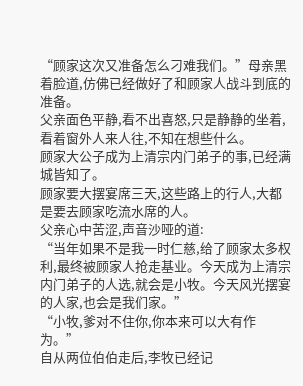“顾家这次又准备怎么刁难我们。”母亲黑着脸道,仿佛已经做好了和顾家人战斗到底的准备。
父亲面色平静,看不出喜怒,只是静静的坐着,看着窗外人来人往,不知在想些什么。
顾家大公子成为上清宗内门弟子的事,已经满城皆知了。
顾家要大摆宴席三天,这些路上的行人,大都是要去顾家吃流水席的人。
父亲心中苦涩,声音沙哑的道:
“当年如果不是我一时仁慈,给了顾家太多权利,最终被顾家人抢走基业。今天成为上清宗内门弟子的人选,就会是小牧。今天风光摆宴的人家,也会是我们家。”
“小牧,爹对不住你,你本来可以大有作为。”
自从两位伯伯走后,李牧已经记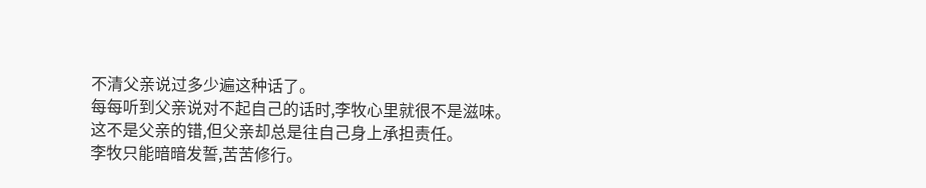不清父亲说过多少遍这种话了。
每每听到父亲说对不起自己的话时,李牧心里就很不是滋味。
这不是父亲的错,但父亲却总是往自己身上承担责任。
李牧只能暗暗发誓,苦苦修行。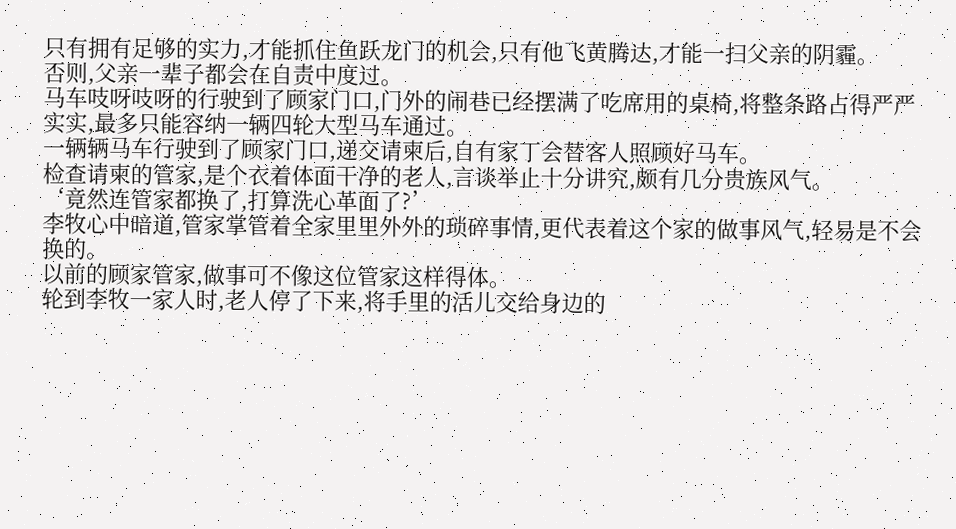只有拥有足够的实力,才能抓住鱼跃龙门的机会,只有他飞黄腾达,才能一扫父亲的阴霾。
否则,父亲一辈子都会在自责中度过。
马车吱呀吱呀的行驶到了顾家门口,门外的闹巷已经摆满了吃席用的桌椅,将整条路占得严严实实,最多只能容纳一辆四轮大型马车通过。
一辆辆马车行驶到了顾家门口,递交请柬后,自有家丁会替客人照顾好马车。
检查请柬的管家,是个衣着体面干净的老人,言谈举止十分讲究,颇有几分贵族风气。
‘竟然连管家都换了,打算洗心革面了?’
李牧心中暗道,管家掌管着全家里里外外的琐碎事情,更代表着这个家的做事风气,轻易是不会换的。
以前的顾家管家,做事可不像这位管家这样得体。
轮到李牧一家人时,老人停了下来,将手里的活儿交给身边的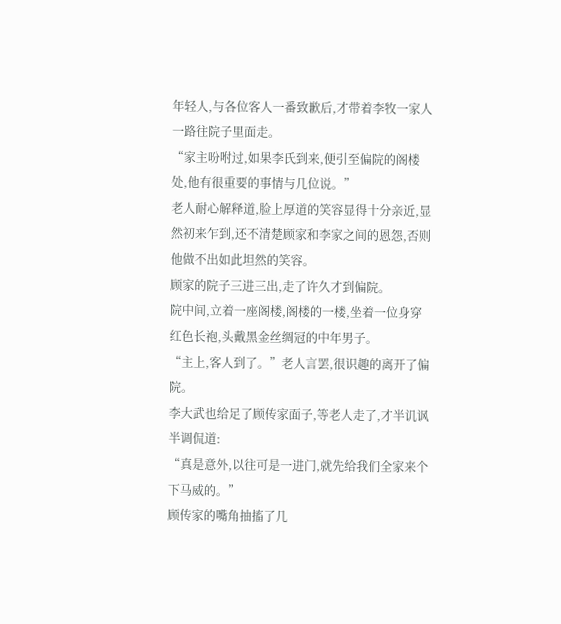年轻人,与各位客人一番致歉后,才带着李牧一家人一路往院子里面走。
“家主吩咐过,如果李氏到来,便引至偏院的阁楼处,他有很重要的事情与几位说。”
老人耐心解释道,脸上厚道的笑容显得十分亲近,显然初来乍到,还不清楚顾家和李家之间的恩怨,否则他做不出如此坦然的笑容。
顾家的院子三进三出,走了许久才到偏院。
院中间,立着一座阁楼,阁楼的一楼,坐着一位身穿红色长袍,头戴黑金丝绸冠的中年男子。
“主上,客人到了。”老人言罢,很识趣的离开了偏院。
李大武也给足了顾传家面子,等老人走了,才半讥讽半调侃道:
“真是意外,以往可是一进门,就先给我们全家来个下马威的。”
顾传家的嘴角抽搐了几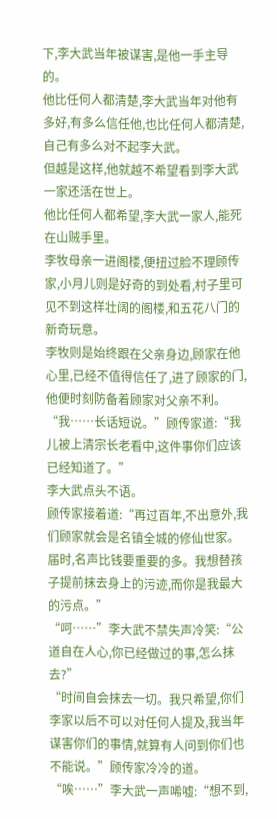下,李大武当年被谋害,是他一手主导的。
他比任何人都清楚,李大武当年对他有多好,有多么信任他,也比任何人都清楚,自己有多么对不起李大武。
但越是这样,他就越不希望看到李大武一家还活在世上。
他比任何人都希望,李大武一家人,能死在山贼手里。
李牧母亲一进阁楼,便扭过脸不理顾传家,小月儿则是好奇的到处看,村子里可见不到这样壮阔的阁楼,和五花八门的新奇玩意。
李牧则是始终跟在父亲身边,顾家在他心里,已经不值得信任了,进了顾家的门,他便时刻防备着顾家对父亲不利。
“我……长话短说。”顾传家道:“我儿被上清宗长老看中,这件事你们应该已经知道了。”
李大武点头不语。
顾传家接着道:“再过百年,不出意外,我们顾家就会是名镇全城的修仙世家。
届时,名声比钱要重要的多。我想替孩子提前抹去身上的污迹,而你是我最大的污点。”
“呵……”李大武不禁失声冷笑:“公道自在人心,你已经做过的事,怎么抹去?”
“时间自会抹去一切。我只希望,你们李家以后不可以对任何人提及,我当年谋害你们的事情,就算有人问到你们也不能说。”顾传家冷冷的道。
“唉……”李大武一声唏嘘:“想不到,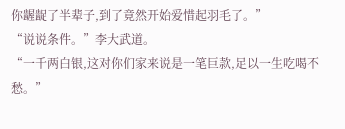你龌龊了半辈子,到了竟然开始爱惜起羽毛了。”
“说说条件。”李大武道。
“一千两白银,这对你们家来说是一笔巨款,足以一生吃喝不愁。”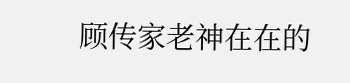顾传家老神在在的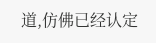道,仿佛已经认定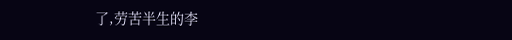了,劳苦半生的李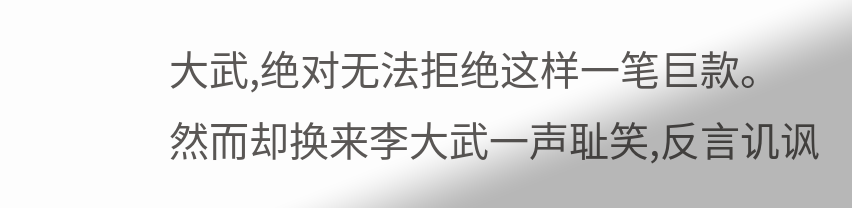大武,绝对无法拒绝这样一笔巨款。
然而却换来李大武一声耻笑,反言讥讽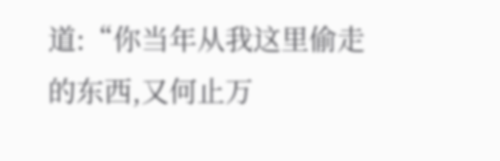道:“你当年从我这里偷走的东西,又何止万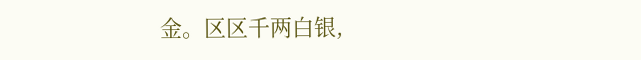金。区区千两白银,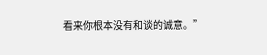看来你根本没有和谈的诚意。”